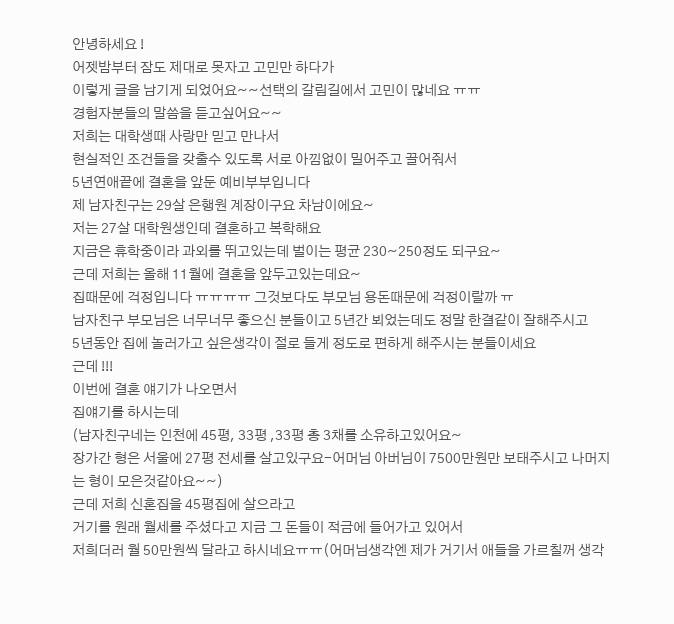안녕하세요 !
어젯밤부터 잠도 제대로 못자고 고민만 하다가
이렇게 글을 남기게 되었어요~~선택의 갈림길에서 고민이 많네요 ㅠㅠ
경험자분들의 말씀을 듣고싶어요~~
저희는 대학생때 사랑만 믿고 만나서
현실적인 조건들을 갖출수 있도록 서로 아낌없이 밀어주고 끌어줘서
5년연애끝에 결혼을 앞둔 예비부부입니다
제 남자친구는 29살 은행원 계장이구요 차남이에요~
저는 27살 대학원생인데 결혼하고 복학해요
지금은 휴학중이라 과외를 뛰고있는데 벌이는 평균 230~250정도 되구요~
근데 저희는 올해 11월에 결혼을 앞두고있는데요~
집때문에 걱정입니다 ㅠㅠㅠㅠ 그것보다도 부모님 용돈때문에 걱정이랄까 ㅠ
남자친구 부모님은 너무너무 좋으신 분들이고 5년간 뵈었는데도 정말 한결같이 잘해주시고
5년동안 집에 놀러가고 싶은생각이 절로 들게 정도로 편하게 해주시는 분들이세요
근데 !!!
이번에 결혼 얘기가 나오면서
집얘기를 하시는데
(남자친구네는 인천에 45평, 33평 ,33평 총 3채를 소유하고있어요~
장가간 형은 서울에 27평 전세를 살고있구요-어머님 아버님이 7500만원만 보태주시고 나머지는 형이 모은것같아요~~)
근데 저희 신혼집을 45평집에 살으라고
거기를 원래 월세를 주셨다고 지금 그 돈들이 적금에 들어가고 있어서
저희더러 월 50만원씩 달라고 하시네요ㅠㅠ(어머님생각엔 제가 거기서 애들을 가르칠꺼 생각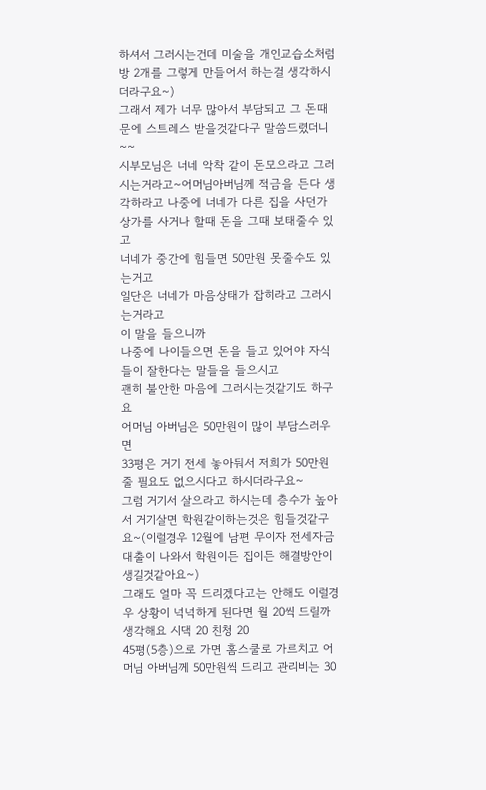하셔서 그러시는건데 미술을 개인교습소처럼 방 2개를 그렇게 만들어서 하는걸 생각하시더라구요~)
그래서 제가 너무 많아서 부담되고 그 돈때문에 스트레스 받을것같다구 말씀드렸더니 ~~
시부모님은 너네 악착 같이 돈모으라고 그러시는거라고~어머님아버님께 적금을 든다 생각하라고 나중에 너네가 다른 집을 사던가 상가를 사거나 할때 돈을 그때 보태줄수 있고
너네가 중간에 힘들면 50만원 못줄수도 있는거고
일단은 너네가 마음상태가 잡히라고 그러시는거라고
이 말을 들으니까
나중에 나이들으면 돈을 들고 있어야 자식들이 잘한다는 말들을 들으시고
괜히 불안한 마음에 그러시는것같기도 하구요
어머님 아버님은 50만원이 많이 부담스러우면
33평은 거기 전세 놓아둬서 저희가 50만원 줄 필요도 없으시다고 하시더라구요~
그럼 거기서 살으라고 하시는데 층수가 높아서 거기살면 학원같이하는것은 힘들것같구요~(이럴경우 12월에 남편 무이자 전세자금 대출이 나와서 학원이든 집이든 해결방안이 생길것같아요~)
그래도 얼마 꼭 드리겠다고는 안해도 이럴경우 상황이 넉넉하게 된다면 월 20씩 드릴까 생각해요 시댁 20 친청 20
45평(5층)으로 가면 홈스쿨로 가르치고 어머님 아버님께 50만원씩 드리고 관리비는 30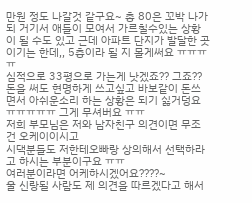만원 정도 나갈것 같구요~ 총 80은 꼬박 나가되 거기서 애들이 모여서 가르칠수있는 상황이 될 수도 있고 근데 아파트 단지가 발달한 곳이기는 한데,, 5층이라 될 지 몰게써요 ㅠㅠㅠㅠ
심적으로 33평으로 가는게 낫겠죠?? 그죠?? 돈을 써도 현명하게 쓰고싶고 바보같이 돈쓰면서 아쉬운소리 하는 상황은 되기 싫거덩요 ㅠㅠㅠㅠㅠ 그게 무셔버요 ㅠㅠ
저희 부모님은 저와 남자친구 의견이면 무조건 오케이이시고
시댁분들도 저한테오빠랑 상의해서 선택하라고 하시는 부분이구요 ㅠㅠ
여러분이라면 어케하시겠어요????~
울 신랑될 사람도 제 의견을 따르겠다고 해서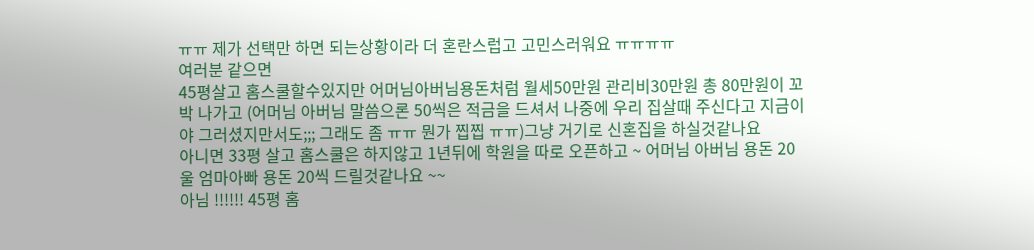ㅠㅠ 제가 선택만 하면 되는상황이라 더 혼란스럽고 고민스러워요 ㅠㅠㅠㅠ
여러분 같으면
45평살고 홈스쿨할수있지만 어머님아버님용돈처럼 월세50만원 관리비30만원 총 80만원이 꼬박 나가고 (어머님 아버님 말씀으론 50씩은 적금을 드셔서 나중에 우리 집살때 주신다고 지금이야 그러셨지만서도;;; 그래도 좀 ㅠㅠ 뭔가 찝찝 ㅠㅠ)그냥 거기로 신혼집을 하실것같나요
아니면 33평 살고 홈스쿨은 하지않고 1년뒤에 학원을 따로 오픈하고 ~ 어머님 아버님 용돈 20 울 엄마아빠 용돈 20씩 드릴것같나요 ~~
아님 !!!!!! 45평 홈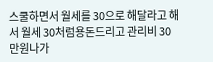스쿨하면서 월세를 30으로 해달라고 해서 월세 30처럼용돈드리고 관리비 30만원나가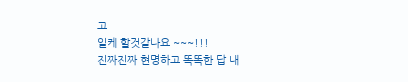고
일케 할것같나요 ~~~!!!
진짜진짜 현명하고 똑똑한 답 내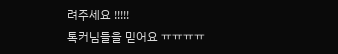려주세요 !!!!!
톡커님들을 믿어요 ㅠㅠㅠㅠ